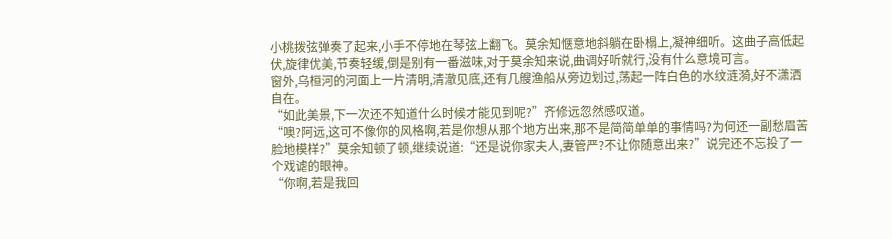小桃拨弦弹奏了起来,小手不停地在琴弦上翻飞。莫余知惬意地斜躺在卧榻上,凝神细听。这曲子高低起伏,旋律优美,节奏轻缓,倒是别有一番滋味,对于莫余知来说,曲调好听就行,没有什么意境可言。
窗外,乌桓河的河面上一片清明,清澈见底,还有几艘渔船从旁边划过,荡起一阵白色的水纹涟漪,好不潇洒自在。
“如此美景,下一次还不知道什么时候才能见到呢?”齐修远忽然感叹道。
“噢?阿远,这可不像你的风格啊,若是你想从那个地方出来,那不是简简单单的事情吗?为何还一副愁眉苦脸地模样?”莫余知顿了顿,继续说道:“还是说你家夫人,妻管严?不让你随意出来?”说完还不忘投了一个戏谑的眼神。
“你啊,若是我回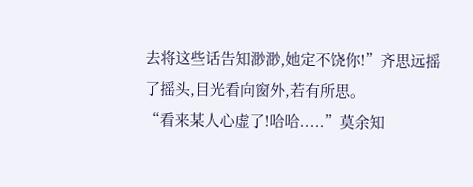去将这些话告知渺渺,她定不饶你!”齐思远摇了摇头,目光看向窗外,若有所思。
“看来某人心虚了!哈哈.....”莫余知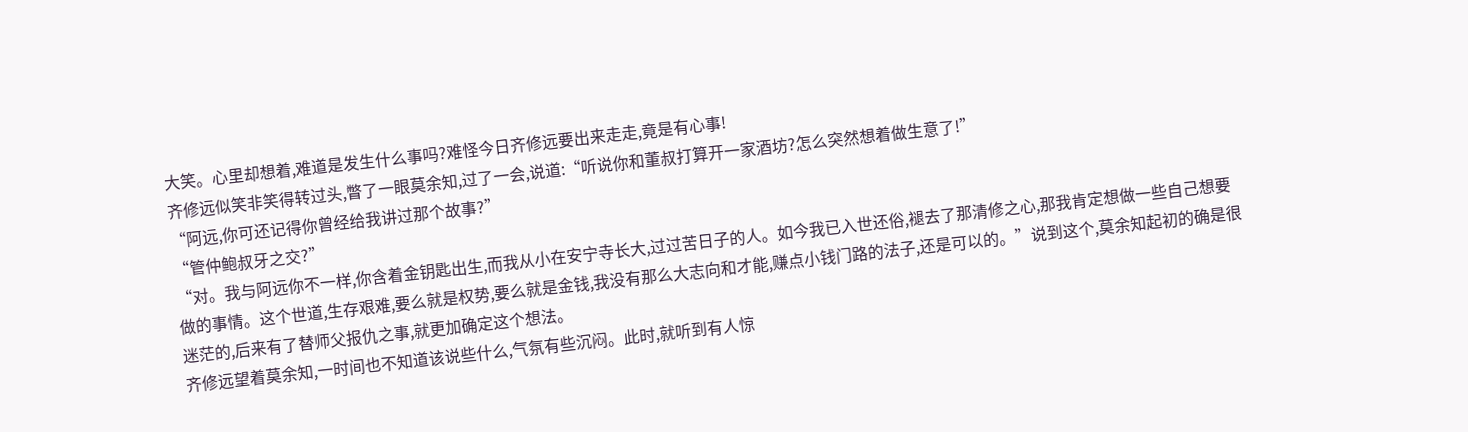大笑。心里却想着,难道是发生什么事吗?难怪今日齐修远要出来走走,竟是有心事!
齐修远似笑非笑得转过头,瞥了一眼莫余知,过了一会,说道:“听说你和董叔打算开一家酒坊?怎么突然想着做生意了!”
“阿远,你可还记得你曾经给我讲过那个故事?”
“管仲鲍叔牙之交?”
“对。我与阿远你不一样,你含着金钥匙出生,而我从小在安宁寺长大,过过苦日子的人。如今我已入世还俗,褪去了那清修之心,那我肯定想做一些自己想要做的事情。这个世道,生存艰难,要么就是权势,要么就是金钱,我没有那么大志向和才能,赚点小钱门路的法子,还是可以的。”说到这个,莫余知起初的确是很迷茫的,后来有了替师父报仇之事,就更加确定这个想法。
齐修远望着莫余知,一时间也不知道该说些什么,气氛有些沉闷。此时,就听到有人惊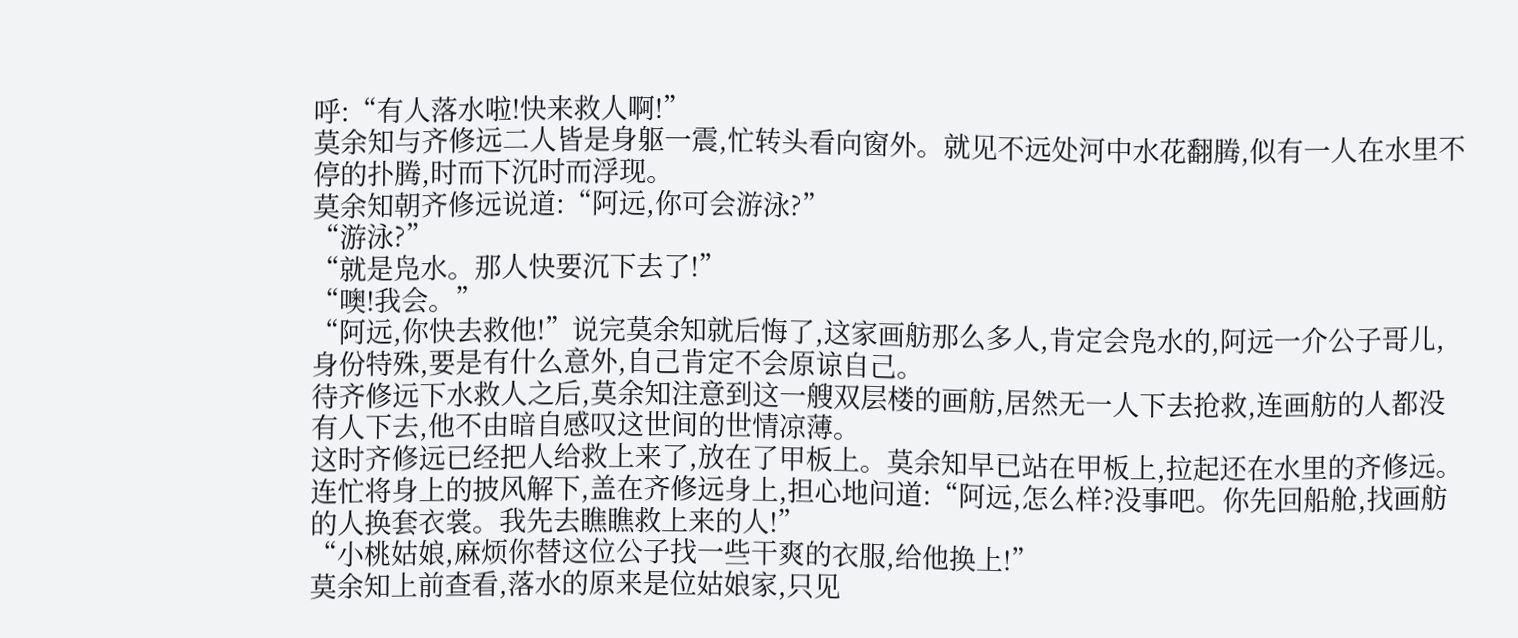呼:“有人落水啦!快来救人啊!”
莫余知与齐修远二人皆是身躯一震,忙转头看向窗外。就见不远处河中水花翻腾,似有一人在水里不停的扑腾,时而下沉时而浮现。
莫余知朝齐修远说道:“阿远,你可会游泳?”
“游泳?”
“就是凫水。那人快要沉下去了!”
“噢!我会。”
“阿远,你快去救他!”说完莫余知就后悔了,这家画舫那么多人,肯定会凫水的,阿远一介公子哥儿,身份特殊,要是有什么意外,自己肯定不会原谅自己。
待齐修远下水救人之后,莫余知注意到这一艘双层楼的画舫,居然无一人下去抢救,连画舫的人都没有人下去,他不由暗自感叹这世间的世情凉薄。
这时齐修远已经把人给救上来了,放在了甲板上。莫余知早已站在甲板上,拉起还在水里的齐修远。连忙将身上的披风解下,盖在齐修远身上,担心地问道:“阿远,怎么样?没事吧。你先回船舱,找画舫的人换套衣裳。我先去瞧瞧救上来的人!”
“小桃姑娘,麻烦你替这位公子找一些干爽的衣服,给他换上!”
莫余知上前查看,落水的原来是位姑娘家,只见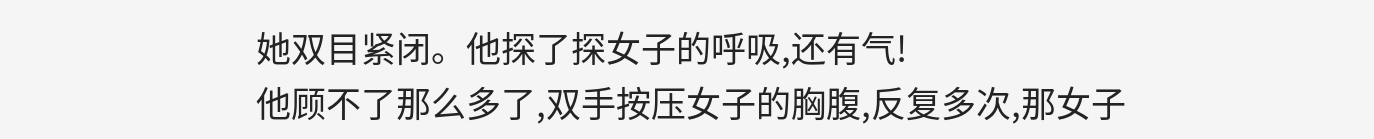她双目紧闭。他探了探女子的呼吸,还有气!
他顾不了那么多了,双手按压女子的胸腹,反复多次,那女子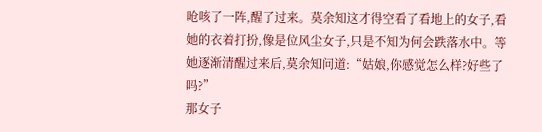呛咳了一阵,醒了过来。莫余知这才得空看了看地上的女子,看她的衣着打扮,像是位风尘女子,只是不知为何会跌落水中。等她逐渐清醒过来后,莫余知问道:“姑娘,你感觉怎么样?好些了吗?”
那女子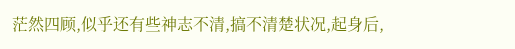茫然四顾,似乎还有些神志不清,搞不清楚状况,起身后,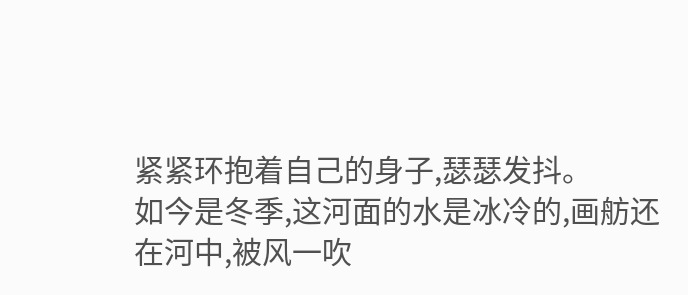紧紧环抱着自己的身子,瑟瑟发抖。
如今是冬季,这河面的水是冰冷的,画舫还在河中,被风一吹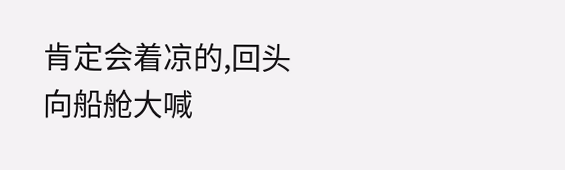肯定会着凉的,回头向船舱大喊